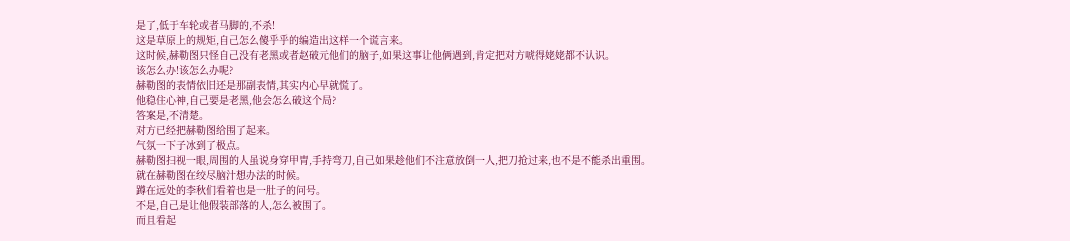是了,低于车轮或者马脚的,不杀!
这是草原上的规矩,自己怎么傻乎乎的编造出这样一个谎言来。
这时候,赫勒图只怪自己没有老黑或者赵破元他们的脑子,如果这事让他俩遇到,肯定把对方唬得姥姥都不认识。
该怎么办!该怎么办呢?
赫勒图的表情依旧还是那副表情,其实内心早就慌了。
他稳住心神,自己要是老黑,他会怎么破这个局?
答案是,不清楚。
对方已经把赫勒图给围了起来。
气氛一下子冰到了极点。
赫勒图扫视一眼,周围的人虽说身穿甲胄,手持弯刀,自己如果趁他们不注意放倒一人,把刀抢过来,也不是不能杀出重围。
就在赫勒图在绞尽脑汁想办法的时候。
蹲在远处的李秋们看着也是一肚子的问号。
不是,自己是让他假装部落的人,怎么被围了。
而且看起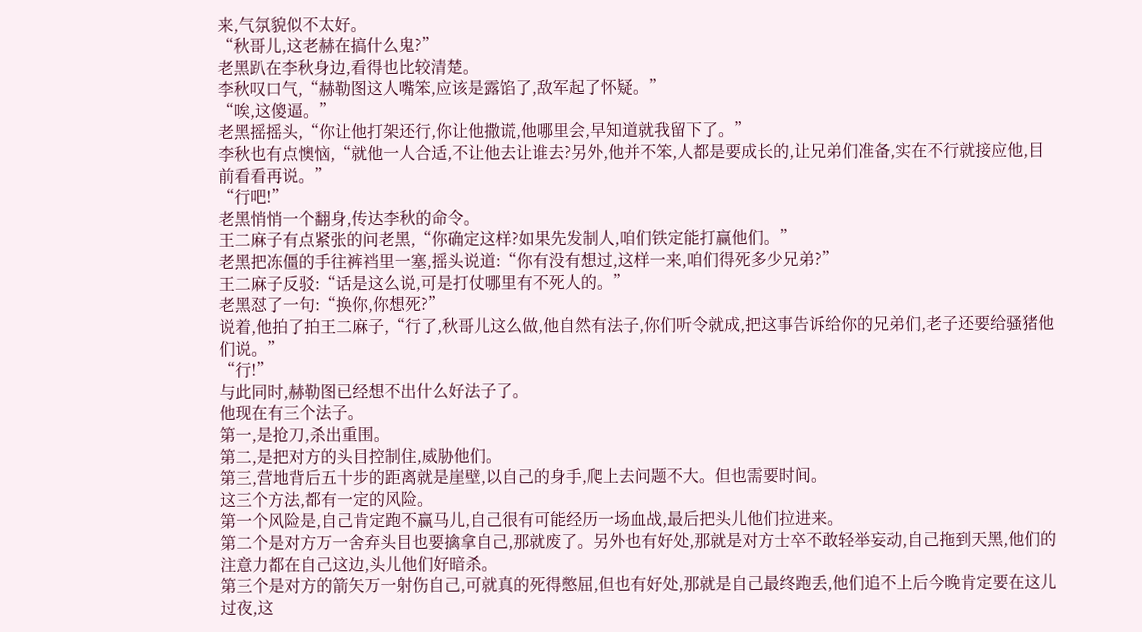来,气氛貌似不太好。
“秋哥儿,这老赫在搞什么鬼?”
老黑趴在李秋身边,看得也比较清楚。
李秋叹口气,“赫勒图这人嘴笨,应该是露馅了,敌军起了怀疑。”
“唉,这傻逼。”
老黑摇摇头,“你让他打架还行,你让他撒谎,他哪里会,早知道就我留下了。”
李秋也有点懊恼,“就他一人合适,不让他去让谁去?另外,他并不笨,人都是要成长的,让兄弟们准备,实在不行就接应他,目前看看再说。”
“行吧!”
老黑悄悄一个翻身,传达李秋的命令。
王二麻子有点紧张的问老黑,“你确定这样?如果先发制人,咱们铁定能打赢他们。”
老黑把冻僵的手往裤裆里一塞,摇头说道:“你有没有想过,这样一来,咱们得死多少兄弟?”
王二麻子反驳:“话是这么说,可是打仗哪里有不死人的。”
老黑怼了一句:“换你,你想死?”
说着,他拍了拍王二麻子,“行了,秋哥儿这么做,他自然有法子,你们听令就成,把这事告诉给你的兄弟们,老子还要给骚猪他们说。”
“行!”
与此同时,赫勒图已经想不出什么好法子了。
他现在有三个法子。
第一,是抢刀,杀出重围。
第二,是把对方的头目控制住,威胁他们。
第三,营地背后五十步的距离就是崖壁,以自己的身手,爬上去问题不大。但也需要时间。
这三个方法,都有一定的风险。
第一个风险是,自己肯定跑不赢马儿,自己很有可能经历一场血战,最后把头儿他们拉进来。
第二个是对方万一舍弃头目也要擒拿自己,那就废了。另外也有好处,那就是对方士卒不敢轻举妄动,自己拖到天黑,他们的注意力都在自己这边,头儿他们好暗杀。
第三个是对方的箭矢万一射伤自己,可就真的死得憋屈,但也有好处,那就是自己最终跑丢,他们追不上后今晚肯定要在这儿过夜,这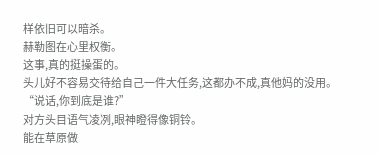样依旧可以暗杀。
赫勒图在心里权衡。
这事,真的挺操蛋的。
头儿好不容易交待给自己一件大任务,这都办不成,真他妈的没用。
“说话,你到底是谁?”
对方头目语气凌冽,眼神瞪得像铜铃。
能在草原做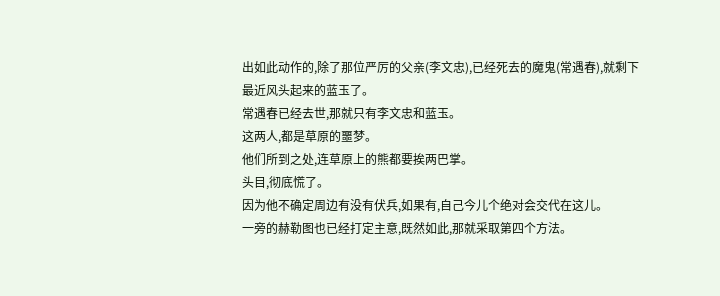出如此动作的,除了那位严厉的父亲(李文忠),已经死去的魔鬼(常遇春),就剩下最近风头起来的蓝玉了。
常遇春已经去世,那就只有李文忠和蓝玉。
这两人,都是草原的噩梦。
他们所到之处,连草原上的熊都要挨两巴掌。
头目,彻底慌了。
因为他不确定周边有没有伏兵,如果有,自己今儿个绝对会交代在这儿。
一旁的赫勒图也已经打定主意,既然如此,那就采取第四个方法。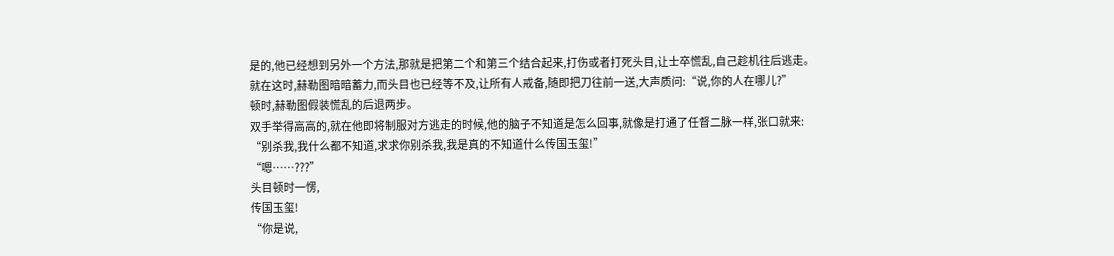是的,他已经想到另外一个方法,那就是把第二个和第三个结合起来,打伤或者打死头目,让士卒慌乱,自己趁机往后逃走。
就在这时,赫勒图暗暗蓄力,而头目也已经等不及,让所有人戒备,随即把刀往前一送,大声质问:“说,你的人在哪儿?”
顿时,赫勒图假装慌乱的后退两步。
双手举得高高的,就在他即将制服对方逃走的时候,他的脑子不知道是怎么回事,就像是打通了任督二脉一样,张口就来:
“别杀我,我什么都不知道,求求你别杀我,我是真的不知道什么传国玉玺!”
“嗯……???”
头目顿时一愣,
传国玉玺!
“你是说,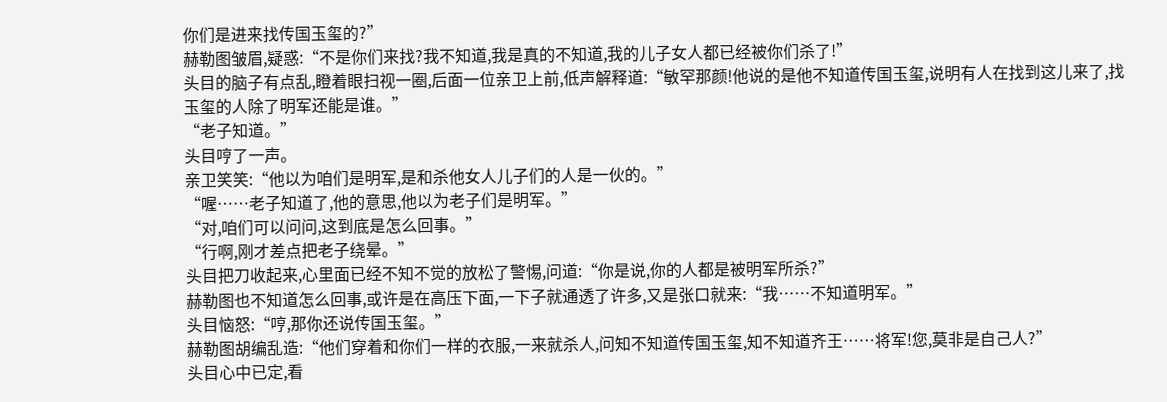你们是进来找传国玉玺的?”
赫勒图皱眉,疑惑:“不是你们来找?我不知道,我是真的不知道,我的儿子女人都已经被你们杀了!”
头目的脑子有点乱,瞪着眼扫视一圈,后面一位亲卫上前,低声解释道:“敏罕那颜!他说的是他不知道传国玉玺,说明有人在找到这儿来了,找玉玺的人除了明军还能是谁。”
“老子知道。”
头目哼了一声。
亲卫笑笑:“他以为咱们是明军,是和杀他女人儿子们的人是一伙的。”
“喔……老子知道了,他的意思,他以为老子们是明军。”
“对,咱们可以问问,这到底是怎么回事。”
“行啊,刚才差点把老子绕晕。”
头目把刀收起来,心里面已经不知不觉的放松了警惕,问道:“你是说,你的人都是被明军所杀?”
赫勒图也不知道怎么回事,或许是在高压下面,一下子就通透了许多,又是张口就来:“我……不知道明军。”
头目恼怒:“哼,那你还说传国玉玺。”
赫勒图胡编乱造:“他们穿着和你们一样的衣服,一来就杀人,问知不知道传国玉玺,知不知道齐王……将军!您,莫非是自己人?”
头目心中已定,看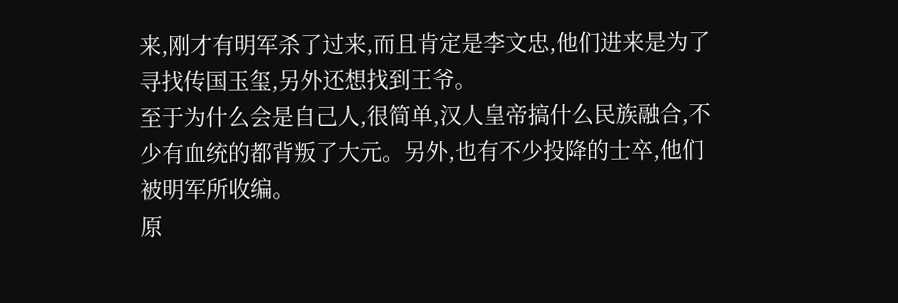来,刚才有明军杀了过来,而且肯定是李文忠,他们进来是为了寻找传国玉玺,另外还想找到王爷。
至于为什么会是自己人,很简单,汉人皇帝搞什么民族融合,不少有血统的都背叛了大元。另外,也有不少投降的士卒,他们被明军所收编。
原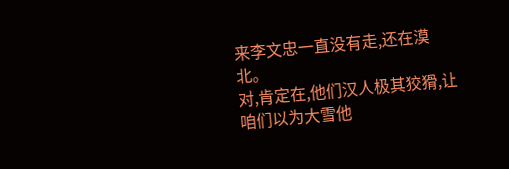来李文忠一直没有走,还在漠北。
对,肯定在,他们汉人极其狡猾,让咱们以为大雪他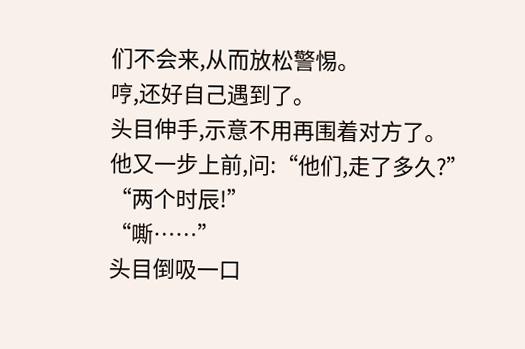们不会来,从而放松警惕。
哼,还好自己遇到了。
头目伸手,示意不用再围着对方了。
他又一步上前,问:“他们,走了多久?”
“两个时辰!”
“嘶……”
头目倒吸一口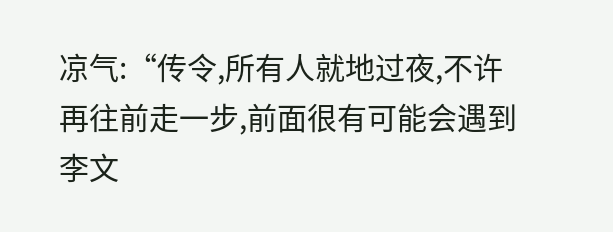凉气:“传令,所有人就地过夜,不许再往前走一步,前面很有可能会遇到李文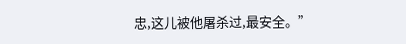忠,这儿被他屠杀过,最安全。”